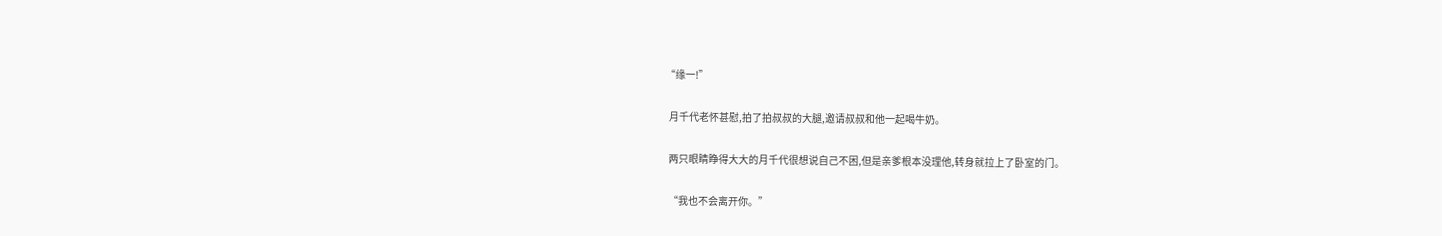“缘一!”

  月千代老怀甚慰,拍了拍叔叔的大腿,邀请叔叔和他一起喝牛奶。

  两只眼睛睁得大大的月千代很想说自己不困,但是亲爹根本没理他,转身就拉上了卧室的门。

  “我也不会离开你。”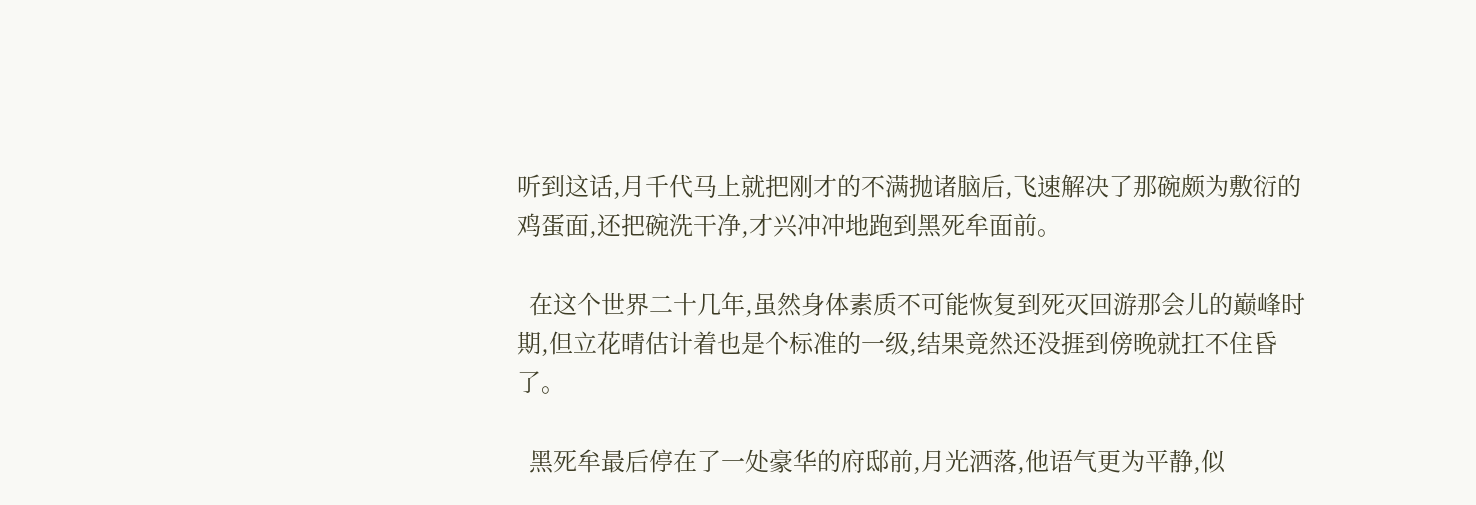听到这话,月千代马上就把刚才的不满抛诸脑后,飞速解决了那碗颇为敷衍的鸡蛋面,还把碗洗干净,才兴冲冲地跑到黑死牟面前。

  在这个世界二十几年,虽然身体素质不可能恢复到死灭回游那会儿的巅峰时期,但立花晴估计着也是个标准的一级,结果竟然还没捱到傍晚就扛不住昏了。

  黑死牟最后停在了一处豪华的府邸前,月光洒落,他语气更为平静,似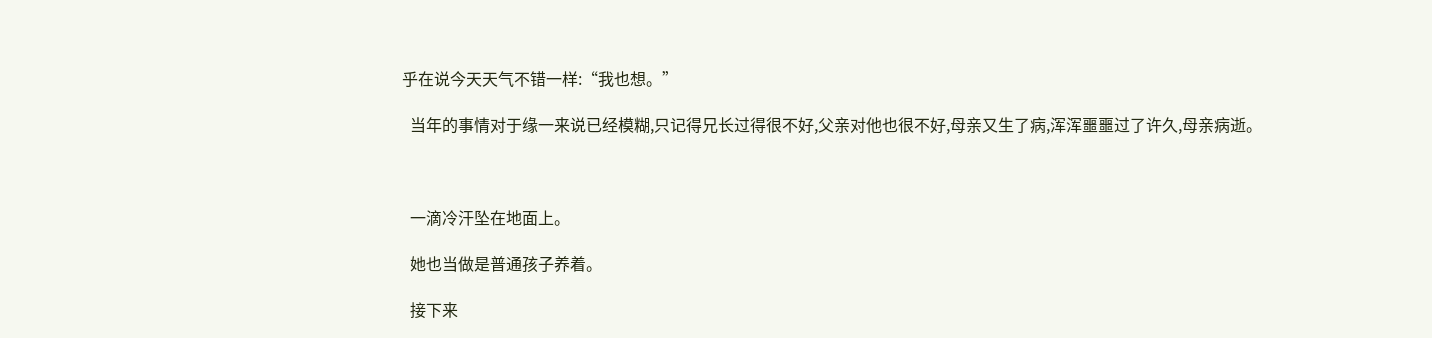乎在说今天天气不错一样:“我也想。”

  当年的事情对于缘一来说已经模糊,只记得兄长过得很不好,父亲对他也很不好,母亲又生了病,浑浑噩噩过了许久,母亲病逝。



  一滴冷汗坠在地面上。

  她也当做是普通孩子养着。

  接下来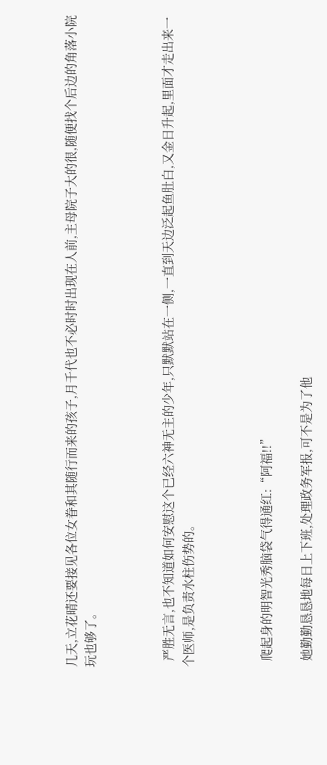几天,立花晴还要接见各位女眷和其随行而来的孩子,月千代也不必时时出现在人前,主母院子大的很,随便找个后边的角落小院玩也够了。



  严胜无言,也不知道如何安慰这个已经六神无主的少年,只默默站在一侧,一直到天边泛起鱼肚白,又金日升起,里面才走出来一个医师,是负责水柱伤势的。



  爬起身的明智光秀脑袋气得通红:“阿福!!”

  她勤勤恳恳地每日上下班,处理政务军报,可不是为了他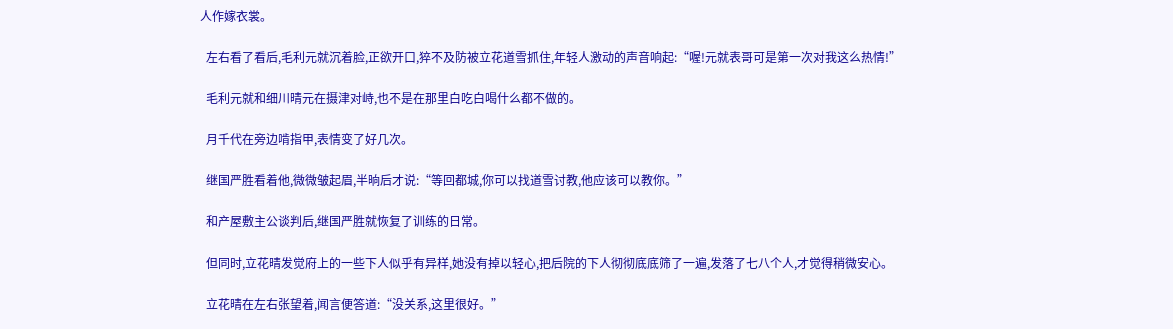人作嫁衣裳。

  左右看了看后,毛利元就沉着脸,正欲开口,猝不及防被立花道雪抓住,年轻人激动的声音响起:“喔!元就表哥可是第一次对我这么热情!”

  毛利元就和细川晴元在摄津对峙,也不是在那里白吃白喝什么都不做的。

  月千代在旁边啃指甲,表情变了好几次。

  继国严胜看着他,微微皱起眉,半晌后才说:“等回都城,你可以找道雪讨教,他应该可以教你。”

  和产屋敷主公谈判后,继国严胜就恢复了训练的日常。

  但同时,立花晴发觉府上的一些下人似乎有异样,她没有掉以轻心,把后院的下人彻彻底底筛了一遍,发落了七八个人,才觉得稍微安心。

  立花晴在左右张望着,闻言便答道:“没关系,这里很好。”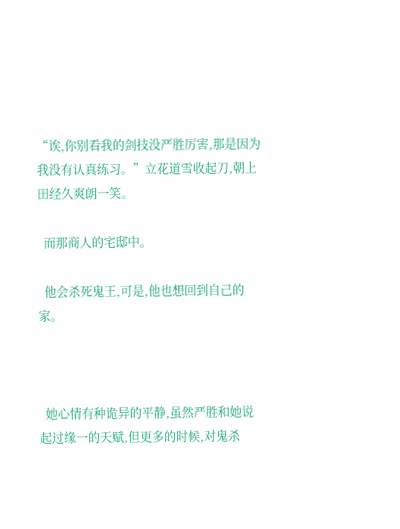“诶,你别看我的剑技没严胜厉害,那是因为我没有认真练习。”立花道雪收起刀,朝上田经久爽朗一笑。

  而那商人的宅邸中。

  他会杀死鬼王,可是,他也想回到自己的家。



  她心情有种诡异的平静,虽然严胜和她说起过缘一的天赋,但更多的时候,对鬼杀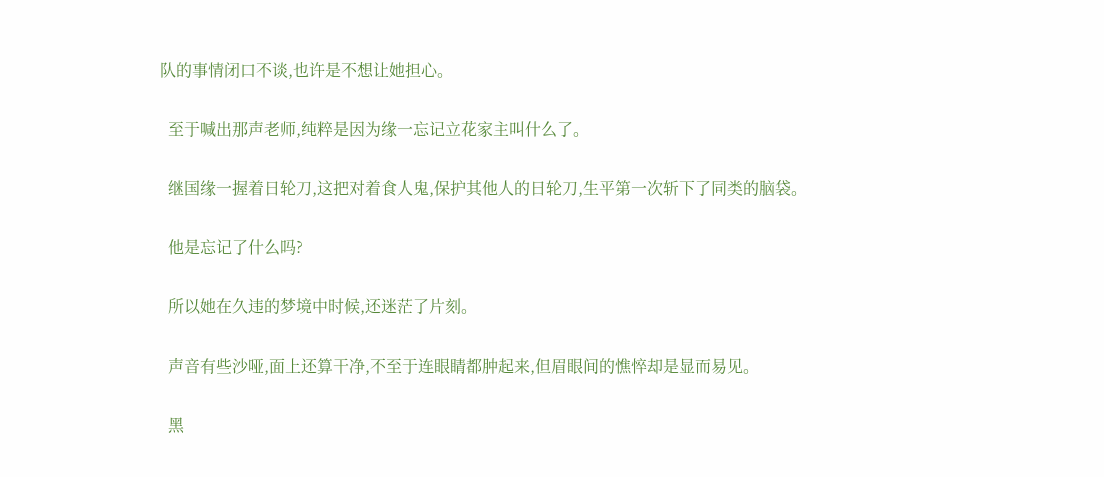队的事情闭口不谈,也许是不想让她担心。

  至于喊出那声老师,纯粹是因为缘一忘记立花家主叫什么了。

  继国缘一握着日轮刀,这把对着食人鬼,保护其他人的日轮刀,生平第一次斩下了同类的脑袋。

  他是忘记了什么吗?

  所以她在久违的梦境中时候,还迷茫了片刻。

  声音有些沙哑,面上还算干净,不至于连眼睛都肿起来,但眉眼间的憔悴却是显而易见。

  黑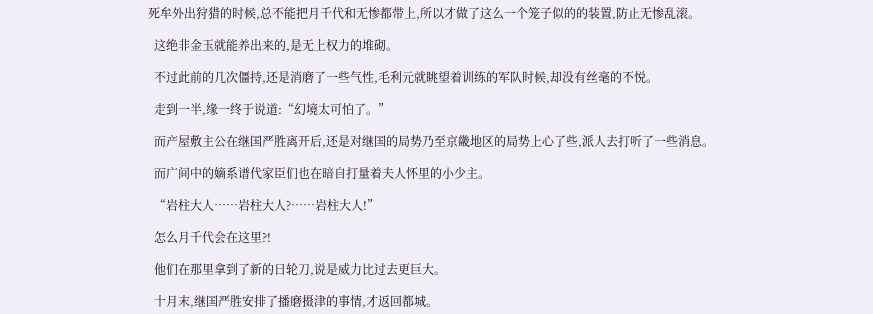死牟外出狩猎的时候,总不能把月千代和无惨都带上,所以才做了这么一个笼子似的的装置,防止无惨乱滚。

  这绝非金玉就能养出来的,是无上权力的堆砌。

  不过此前的几次僵持,还是消磨了一些气性,毛利元就眺望着训练的军队时候,却没有丝毫的不悦。

  走到一半,缘一终于说道:“幻境太可怕了。”

  而产屋敷主公在继国严胜离开后,还是对继国的局势乃至京畿地区的局势上心了些,派人去打听了一些消息。

  而广间中的嫡系谱代家臣们也在暗自打量着夫人怀里的小少主。

  “岩柱大人……岩柱大人?……岩柱大人!”

  怎么月千代会在这里?!

  他们在那里拿到了新的日轮刀,说是威力比过去更巨大。

  十月末,继国严胜安排了播磨摄津的事情,才返回都城。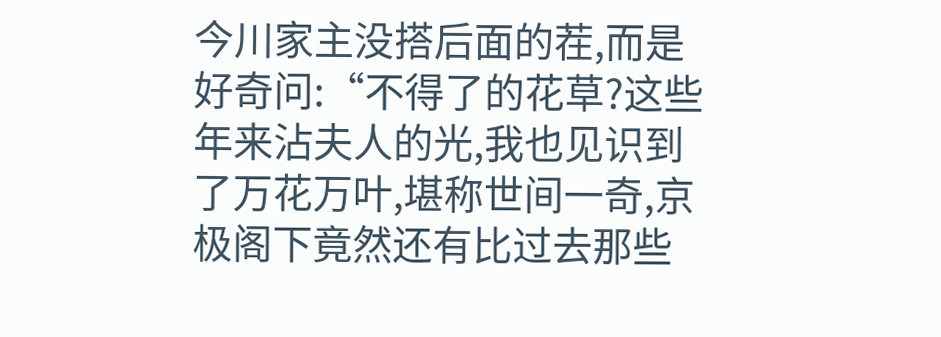今川家主没搭后面的茬,而是好奇问:“不得了的花草?这些年来沾夫人的光,我也见识到了万花万叶,堪称世间一奇,京极阁下竟然还有比过去那些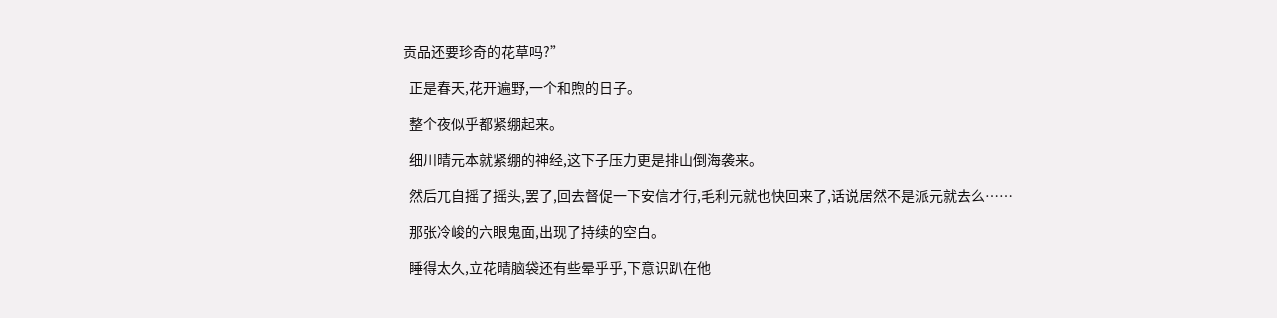贡品还要珍奇的花草吗?”

  正是春天,花开遍野,一个和煦的日子。

  整个夜似乎都紧绷起来。

  细川晴元本就紧绷的神经,这下子压力更是排山倒海袭来。

  然后兀自摇了摇头,罢了,回去督促一下安信才行,毛利元就也快回来了,话说居然不是派元就去么……

  那张冷峻的六眼鬼面,出现了持续的空白。

  睡得太久,立花晴脑袋还有些晕乎乎,下意识趴在他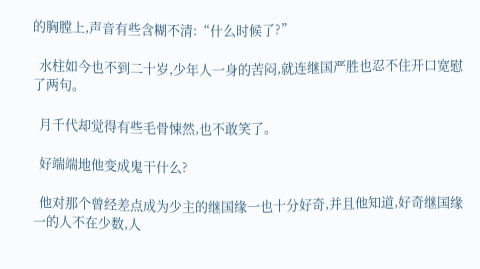的胸膛上,声音有些含糊不清:“什么时候了?”

  水柱如今也不到二十岁,少年人一身的苦闷,就连继国严胜也忍不住开口宽慰了两句。

  月千代却觉得有些毛骨悚然,也不敢笑了。

  好端端地他变成鬼干什么?

  他对那个曾经差点成为少主的继国缘一也十分好奇,并且他知道,好奇继国缘一的人不在少数,人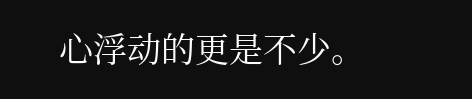心浮动的更是不少。